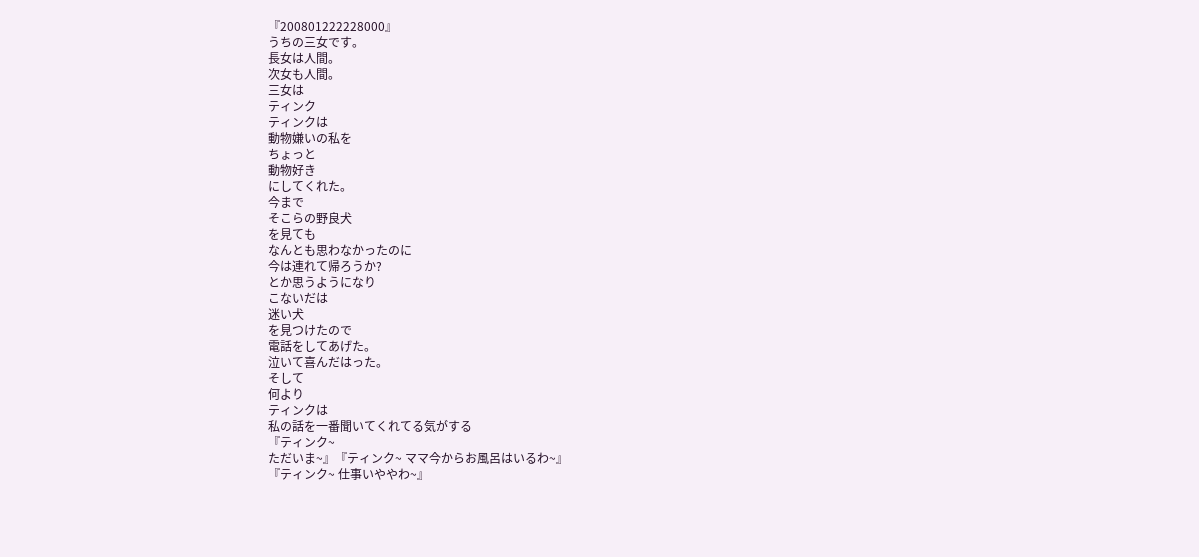『200801222228000』
うちの三女です。
長女は人間。
次女も人間。
三女は
ティンク
ティンクは
動物嫌いの私を
ちょっと
動物好き
にしてくれた。
今まで
そこらの野良犬
を見ても
なんとも思わなかったのに
今は連れて帰ろうか?
とか思うようになり
こないだは
迷い犬
を見つけたので
電話をしてあげた。
泣いて喜んだはった。
そして
何より
ティンクは
私の話を一番聞いてくれてる気がする
『ティンク~
ただいま~』『ティンク~ ママ今からお風呂はいるわ~』
『ティンク~ 仕事いややわ~』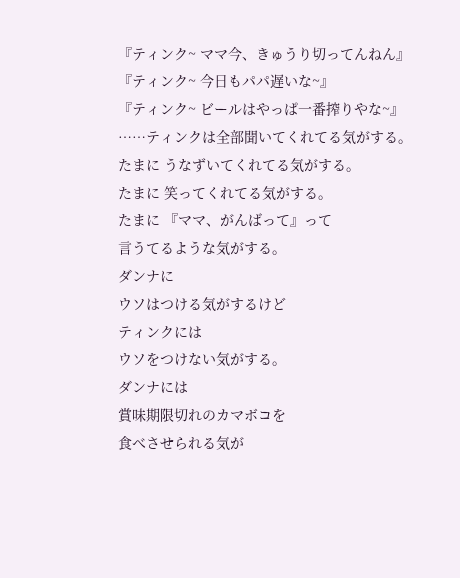『ティンク~ ママ今、きゅうり切ってんねん』
『ティンク~ 今日もパパ遅いな~』
『ティンク~ ビールはやっぱ一番搾りやな~』
……ティンクは全部聞いてくれてる気がする。
たまに うなずいてくれてる気がする。
たまに 笑ってくれてる気がする。
たまに 『ママ、がんばって』って
言うてるような気がする。
ダンナに
ウソはつける気がするけど
ティンクには
ウソをつけない気がする。
ダンナには
賞味期限切れのカマボコを
食べさせられる気が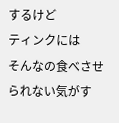するけど
ティンクには
そんなの食べさせられない気がす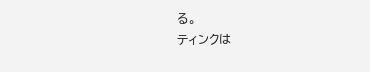る。
ティンクは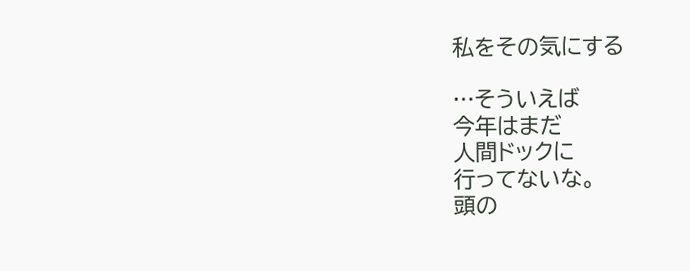私をその気にする

…そういえば
今年はまだ
人間ドックに
行ってないな。
頭の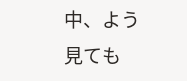中、よう見ても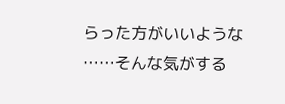らった方がいいような
……そんな気がする